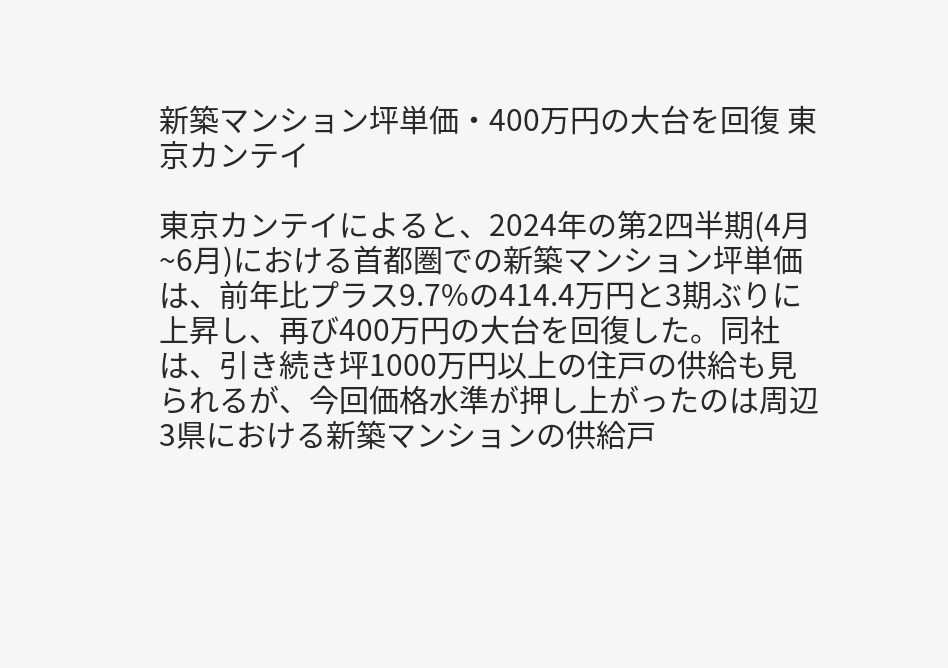新築マンション坪単価・400万円の大台を回復 東京カンテイ

東京カンテイによると、2024年の第2四半期(4月~6月)における首都圏での新築マンション坪単価は、前年比プラス9.7%の414.4万円と3期ぶりに上昇し、再び400万円の大台を回復した。同社は、引き続き坪1000万円以上の住戸の供給も見られるが、今回価格水準が押し上がったのは周辺3県における新築マンションの供給戸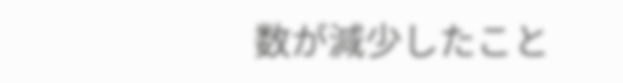数が減少したこと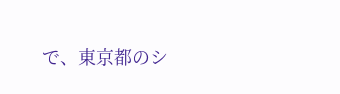で、東京都のシ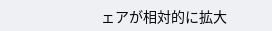ェアが相対的に拡大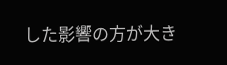した影響の方が大き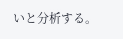いと分析する。